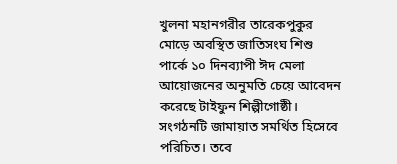খুলনা মহানগরীর তারেকপুকুর মোড়ে অবস্থিত জাতিসংঘ শিশু পার্কে ১০ দিনব্যাপী ঈদ মেলা আয়োজনের অনুমতি চেয়ে আবেদন করেছে টাইফুন শিল্পীগোষ্ঠী। সংগঠনটি জামায়াত সমর্থিত হিসেবে পরিচিত। তবে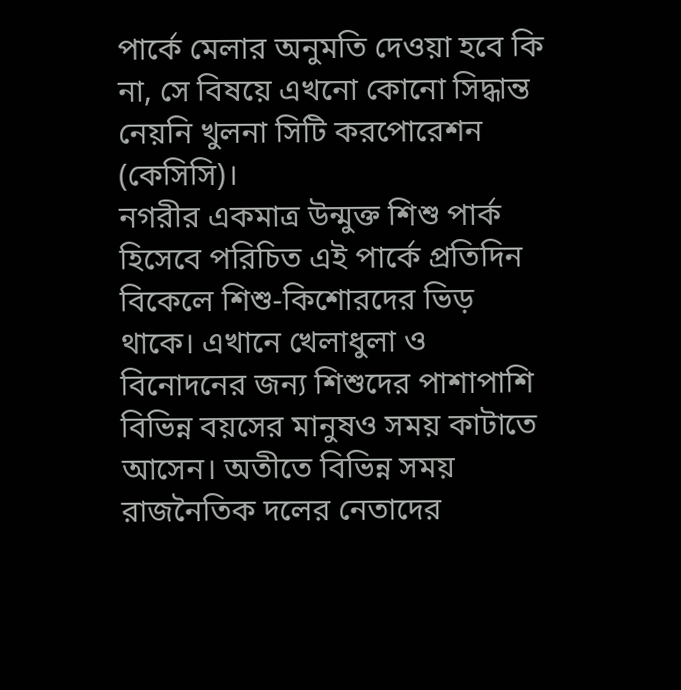পার্কে মেলার অনুমতি দেওয়া হবে কি না, সে বিষয়ে এখনো কোনো সিদ্ধান্ত নেয়নি খুলনা সিটি করপোরেশন (কেসিসি)।
নগরীর একমাত্র উন্মুক্ত শিশু পার্ক হিসেবে পরিচিত এই পার্কে প্রতিদিন বিকেলে শিশু-কিশোরদের ভিড় থাকে। এখানে খেলাধুলা ও বিনোদনের জন্য শিশুদের পাশাপাশি বিভিন্ন বয়সের মানুষও সময় কাটাতে আসেন। অতীতে বিভিন্ন সময় রাজনৈতিক দলের নেতাদের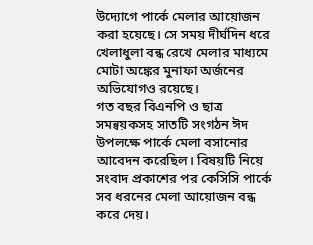উদ্যোগে পার্কে মেলার আয়োজন করা হয়েছে। সে সময় দীর্ঘদিন ধরে খেলাধুলা বন্ধ রেখে মেলার মাধ্যমে মোটা অঙ্কের মুনাফা অর্জনের অভিযোগও রয়েছে।
গত বছর বিএনপি ও ছাত্র সমন্বয়কসহ সাতটি সংগঠন ঈদ উপলক্ষে পার্কে মেলা বসানোর আবেদন করেছিল। বিষয়টি নিয়ে সংবাদ প্রকাশের পর কেসিসি পার্কে সব ধরনের মেলা আয়োজন বন্ধ করে দেয়।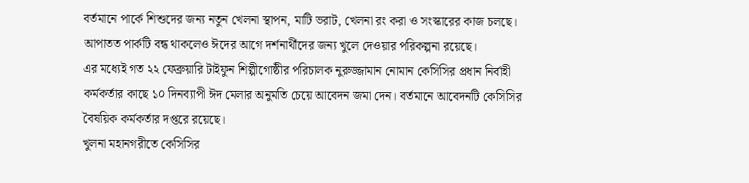বর্তমানে পার্কে শিশুদের জন্য নতুন খেলনা স্থাপন, মাটি ভরাট, খেলনা রং করা ও সংস্কারের কাজ চলছে। আপাতত পার্কটি বন্ধ থাকলেও ঈদের আগে দর্শনার্থীদের জন্য খুলে দেওয়ার পরিকল্পনা রয়েছে।
এর মধ্যেই গত ২২ ফেব্রুয়ারি টাইফুন শিল্পীগোষ্ঠীর পরিচালক নুরুজ্জামান নোমান কেসিসির প্রধান নির্বাহী কর্মকর্তার কাছে ১০ দিনব্যাপী ঈদ মেলার অনুমতি চেয়ে আবেদন জমা দেন। বর্তমানে আবেদনটি কেসিসির বৈষয়িক কর্মকর্তার দপ্তরে রয়েছে।
খুলনা মহানগরীতে কেসিসির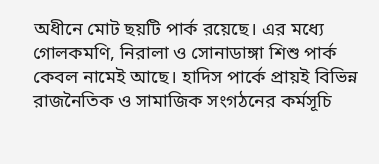অধীনে মোট ছয়টি পার্ক রয়েছে। এর মধ্যে গোলকমণি, নিরালা ও সোনাডাঙ্গা শিশু পার্ক কেবল নামেই আছে। হাদিস পার্কে প্রায়ই বিভিন্ন রাজনৈতিক ও সামাজিক সংগঠনের কর্মসূচি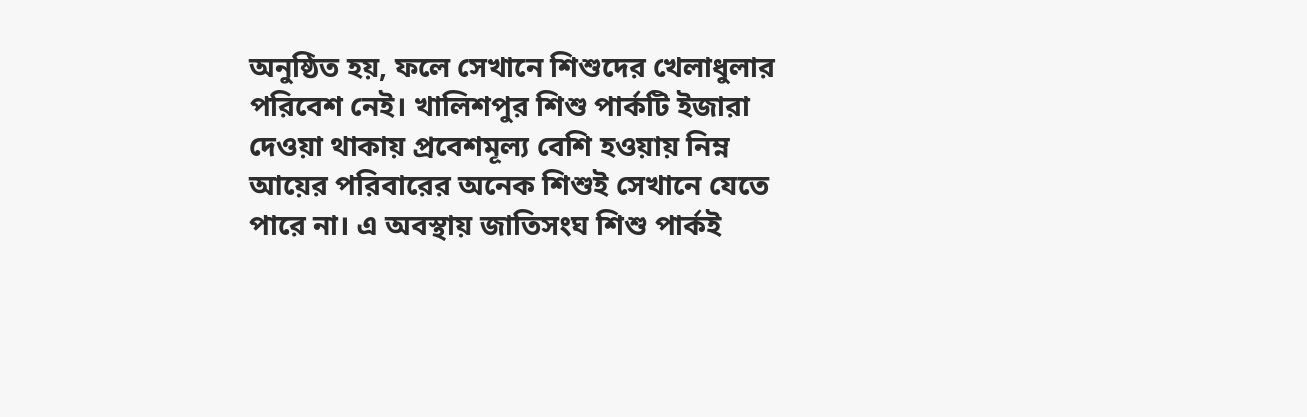অনুষ্ঠিত হয়, ফলে সেখানে শিশুদের খেলাধুলার পরিবেশ নেই। খালিশপুর শিশু পার্কটি ইজারা দেওয়া থাকায় প্রবেশমূল্য বেশি হওয়ায় নিম্ন আয়ের পরিবারের অনেক শিশুই সেখানে যেতে পারে না। এ অবস্থায় জাতিসংঘ শিশু পার্কই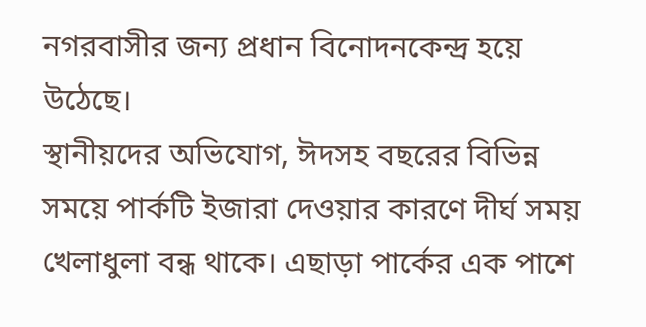নগরবাসীর জন্য প্রধান বিনোদনকেন্দ্র হয়ে উঠেছে।
স্থানীয়দের অভিযোগ, ঈদসহ বছরের বিভিন্ন সময়ে পার্কটি ইজারা দেওয়ার কারণে দীর্ঘ সময় খেলাধুলা বন্ধ থাকে। এছাড়া পার্কের এক পাশে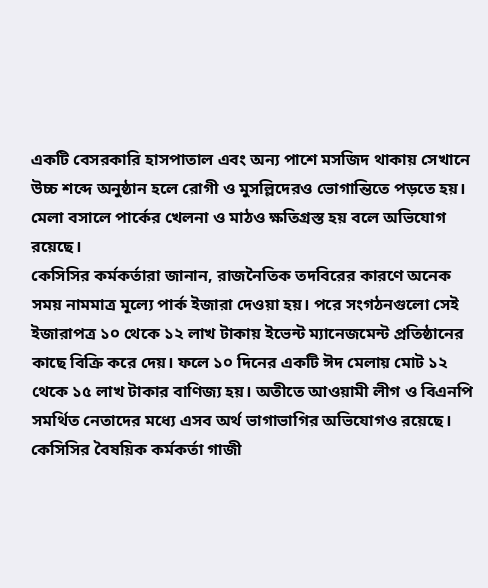একটি বেসরকারি হাসপাতাল এবং অন্য পাশে মসজিদ থাকায় সেখানে উচ্চ শব্দে অনুষ্ঠান হলে রোগী ও মুসল্লিদেরও ভোগান্তিতে পড়তে হয়। মেলা বসালে পার্কের খেলনা ও মাঠও ক্ষতিগ্রস্ত হয় বলে অভিযোগ রয়েছে।
কেসিসির কর্মকর্তারা জানান, রাজনৈতিক তদবিরের কারণে অনেক সময় নামমাত্র মূল্যে পার্ক ইজারা দেওয়া হয়। পরে সংগঠনগুলো সেই ইজারাপত্র ১০ থেকে ১২ লাখ টাকায় ইভেন্ট ম্যানেজমেন্ট প্রতিষ্ঠানের কাছে বিক্রি করে দেয়। ফলে ১০ দিনের একটি ঈদ মেলায় মোট ১২ থেকে ১৫ লাখ টাকার বাণিজ্য হয়। অতীতে আওয়ামী লীগ ও বিএনপি সমর্থিত নেতাদের মধ্যে এসব অর্থ ভাগাভাগির অভিযোগও রয়েছে।
কেসিসির বৈষয়িক কর্মকর্তা গাজী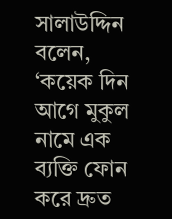সালাউদ্দিন বলেন, ‘কয়েক দিন আগে মুকুল নামে এক ব্যক্তি ফোন করে দ্রুত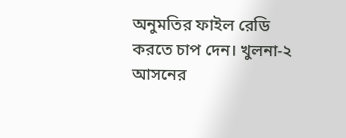অনুমতির ফাইল রেডি করতে চাপ দেন। খুলনা-২ আসনের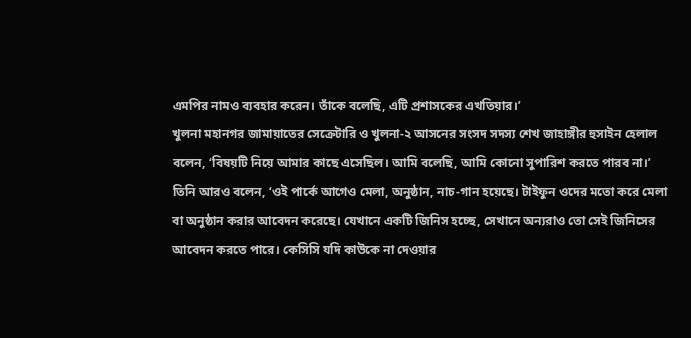এমপির নামও ব্যবহার করেন। তাঁকে বলেছি, এটি প্রশাসকের এখতিয়ার।’
খুলনা মহানগর জামায়াতের সেক্রেটারি ও খুলনা-২ আসনের সংসদ সদস্য শেখ জাহাঙ্গীর হুসাইন হেলাল বলেন, ‘বিষয়টি নিয়ে আমার কাছে এসেছিল। আমি বলেছি, আমি কোনো সুপারিশ করতে পারব না।’ তিনি আরও বলেন, ‘ওই পার্কে আগেও মেলা, অনুষ্ঠান, নাচ-গান হয়েছে। টাইফুন ওদের মতো করে মেলা বা অনুষ্ঠান করার আবেদন করেছে। যেখানে একটি জিনিস হচ্ছে, সেখানে অন্যরাও তো সেই জিনিসের আবেদন করতে পারে। কেসিসি যদি কাউকে না দেওয়ার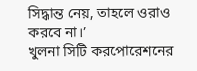সিদ্ধান্ত নেয়, তাহলে ওরাও করবে না।’
খুলনা সিটি করপোরেশনের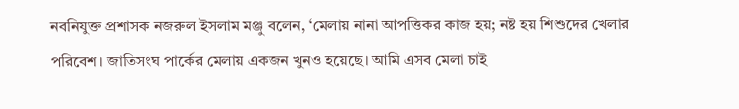নবনিযুক্ত প্রশাসক নজরুল ইসলাম মঞ্জু বলেন, ‘মেলায় নানা আপত্তিকর কাজ হয়; নষ্ট হয় শিশুদের খেলার পরিবেশ। জাতিসংঘ পার্কের মেলায় একজন খুনও হয়েছে। আমি এসব মেলা চাই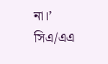না।’
সিএ/এএ